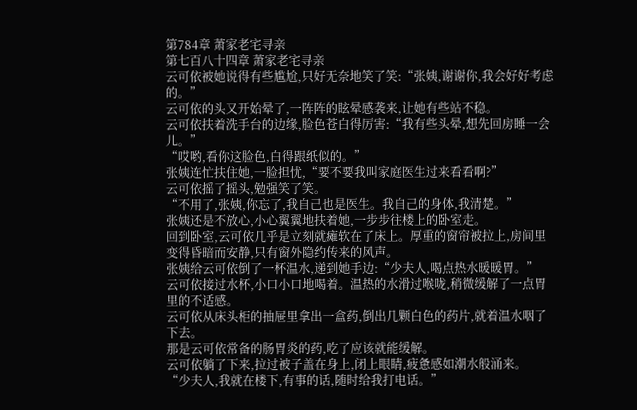第784章 萧家老宅寻亲
第七百八十四章 萧家老宅寻亲
云可依被她说得有些尴尬,只好无奈地笑了笑:“张姨,谢谢你,我会好好考虑的。”
云可依的头又开始晕了,一阵阵的眩晕感袭来,让她有些站不稳。
云可依扶着洗手台的边缘,脸色苍白得厉害:“我有些头晕,想先回房睡一会儿。”
“哎哟,看你这脸色,白得跟纸似的。”
张姨连忙扶住她,一脸担忧,“要不要我叫家庭医生过来看看啊?”
云可依摇了摇头,勉强笑了笑。
“不用了,张姨,你忘了,我自己也是医生。我自己的身体,我清楚。”
张姨还是不放心,小心翼翼地扶着她,一步步往楼上的卧室走。
回到卧室,云可依几乎是立刻就瘫软在了床上。厚重的窗帘被拉上,房间里变得昏暗而安静,只有窗外隐约传来的风声。
张姨给云可依倒了一杯温水,递到她手边:“少夫人,喝点热水暖暖胃。”
云可依接过水杯,小口小口地喝着。温热的水滑过喉咙,稍微缓解了一点胃里的不适感。
云可依从床头柜的抽屉里拿出一盒药,倒出几颗白色的药片,就着温水咽了下去。
那是云可依常备的肠胃炎的药,吃了应该就能缓解。
云可依躺了下来,拉过被子盖在身上,闭上眼睛,疲惫感如潮水般涌来。
“少夫人,我就在楼下,有事的话,随时给我打电话。”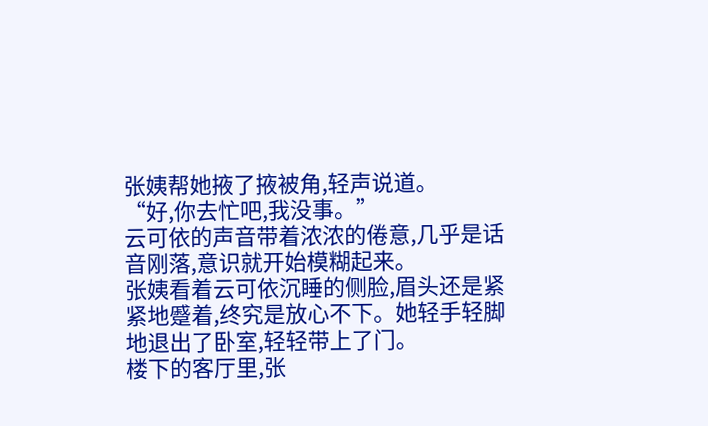张姨帮她掖了掖被角,轻声说道。
“好,你去忙吧,我没事。”
云可依的声音带着浓浓的倦意,几乎是话音刚落,意识就开始模糊起来。
张姨看着云可依沉睡的侧脸,眉头还是紧紧地蹙着,终究是放心不下。她轻手轻脚地退出了卧室,轻轻带上了门。
楼下的客厅里,张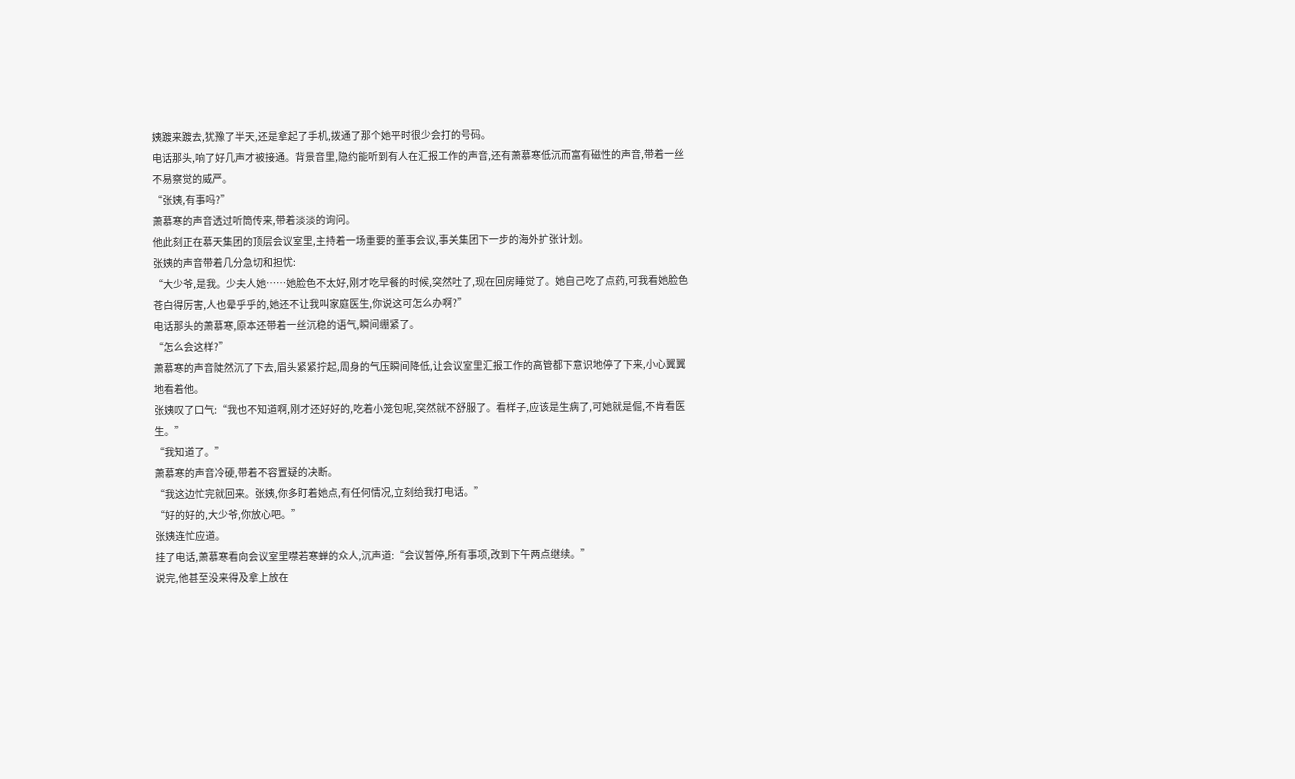姨踱来踱去,犹豫了半天,还是拿起了手机,拨通了那个她平时很少会打的号码。
电话那头,响了好几声才被接通。背景音里,隐约能听到有人在汇报工作的声音,还有萧慕寒低沉而富有磁性的声音,带着一丝不易察觉的威严。
“张姨,有事吗?”
萧慕寒的声音透过听筒传来,带着淡淡的询问。
他此刻正在慕天集团的顶层会议室里,主持着一场重要的董事会议,事关集团下一步的海外扩张计划。
张姨的声音带着几分急切和担忧:
“大少爷,是我。少夫人她……她脸色不太好,刚才吃早餐的时候,突然吐了,现在回房睡觉了。她自己吃了点药,可我看她脸色苍白得厉害,人也晕乎乎的,她还不让我叫家庭医生,你说这可怎么办啊?”
电话那头的萧慕寒,原本还带着一丝沉稳的语气,瞬间绷紧了。
“怎么会这样?”
萧慕寒的声音陡然沉了下去,眉头紧紧拧起,周身的气压瞬间降低,让会议室里汇报工作的高管都下意识地停了下来,小心翼翼地看着他。
张姨叹了口气:“我也不知道啊,刚才还好好的,吃着小笼包呢,突然就不舒服了。看样子,应该是生病了,可她就是倔,不肯看医生。”
“我知道了。”
萧慕寒的声音冷硬,带着不容置疑的决断。
“我这边忙完就回来。张姨,你多盯着她点,有任何情况,立刻给我打电话。”
“好的好的,大少爷,你放心吧。”
张姨连忙应道。
挂了电话,萧慕寒看向会议室里噤若寒蝉的众人,沉声道:“会议暂停,所有事项,改到下午两点继续。”
说完,他甚至没来得及拿上放在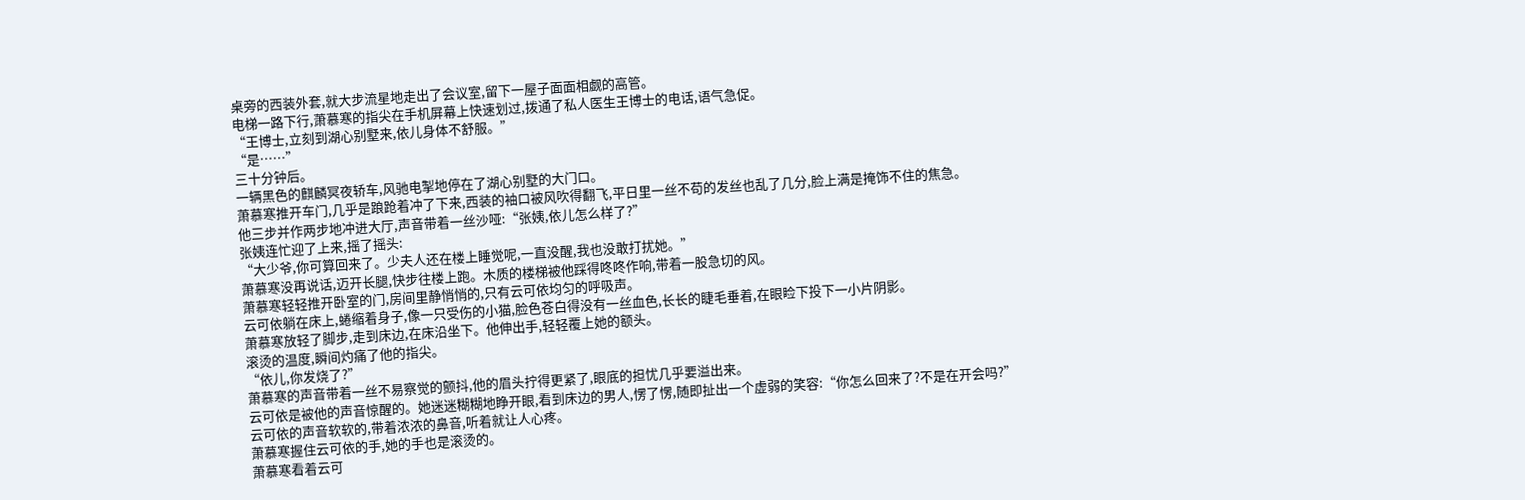桌旁的西装外套,就大步流星地走出了会议室,留下一屋子面面相觑的高管。
电梯一路下行,萧慕寒的指尖在手机屏幕上快速划过,拨通了私人医生王博士的电话,语气急促。
“王博士,立刻到湖心别墅来,依儿身体不舒服。”
“是……”
三十分钟后。
一辆黑色的麒麟冥夜轿车,风驰电掣地停在了湖心别墅的大门口。
萧慕寒推开车门,几乎是踉跄着冲了下来,西装的袖口被风吹得翻飞,平日里一丝不苟的发丝也乱了几分,脸上满是掩饰不住的焦急。
他三步并作两步地冲进大厅,声音带着一丝沙哑:“张姨,依儿怎么样了?”
张姨连忙迎了上来,摇了摇头:
“大少爷,你可算回来了。少夫人还在楼上睡觉呢,一直没醒,我也没敢打扰她。”
萧慕寒没再说话,迈开长腿,快步往楼上跑。木质的楼梯被他踩得咚咚作响,带着一股急切的风。
萧慕寒轻轻推开卧室的门,房间里静悄悄的,只有云可依均匀的呼吸声。
云可依躺在床上,蜷缩着身子,像一只受伤的小猫,脸色苍白得没有一丝血色,长长的睫毛垂着,在眼睑下投下一小片阴影。
萧慕寒放轻了脚步,走到床边,在床沿坐下。他伸出手,轻轻覆上她的额头。
滚烫的温度,瞬间灼痛了他的指尖。
“依儿,你发烧了?”
萧慕寒的声音带着一丝不易察觉的颤抖,他的眉头拧得更紧了,眼底的担忧几乎要溢出来。
云可依是被他的声音惊醒的。她迷迷糊糊地睁开眼,看到床边的男人,愣了愣,随即扯出一个虚弱的笑容:“你怎么回来了?不是在开会吗?”
云可依的声音软软的,带着浓浓的鼻音,听着就让人心疼。
萧慕寒握住云可依的手,她的手也是滚烫的。
萧慕寒看着云可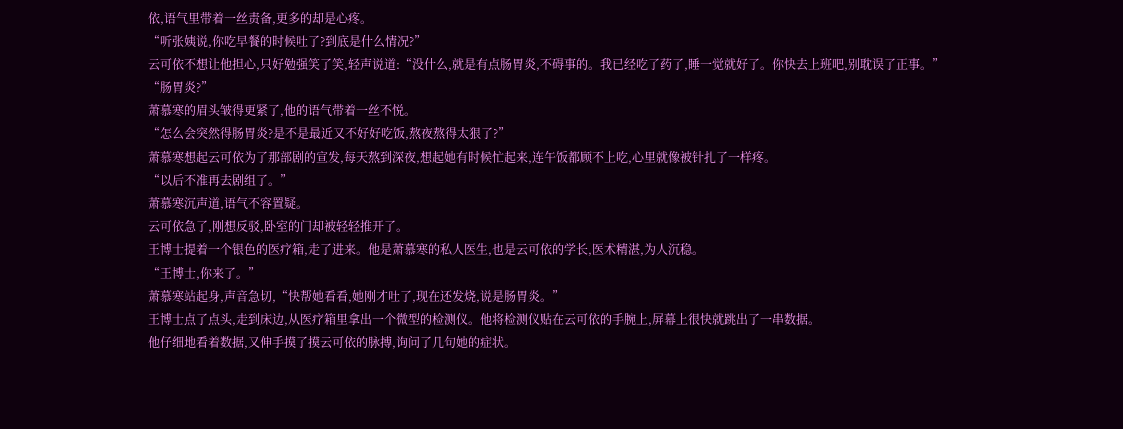依,语气里带着一丝责备,更多的却是心疼。
“听张姨说,你吃早餐的时候吐了?到底是什么情况?”
云可依不想让他担心,只好勉强笑了笑,轻声说道:“没什么,就是有点肠胃炎,不碍事的。我已经吃了药了,睡一觉就好了。你快去上班吧,别耽误了正事。”
“肠胃炎?”
萧慕寒的眉头皱得更紧了,他的语气带着一丝不悦。
“怎么会突然得肠胃炎?是不是最近又不好好吃饭,熬夜熬得太狠了?”
萧慕寒想起云可依为了那部剧的宣发,每天熬到深夜,想起她有时候忙起来,连午饭都顾不上吃,心里就像被针扎了一样疼。
“以后不准再去剧组了。”
萧慕寒沉声道,语气不容置疑。
云可依急了,刚想反驳,卧室的门却被轻轻推开了。
王博士提着一个银色的医疗箱,走了进来。他是萧慕寒的私人医生,也是云可依的学长,医术精湛,为人沉稳。
“王博士,你来了。”
萧慕寒站起身,声音急切,“快帮她看看,她刚才吐了,现在还发烧,说是肠胃炎。”
王博士点了点头,走到床边,从医疗箱里拿出一个微型的检测仪。他将检测仪贴在云可依的手腕上,屏幕上很快就跳出了一串数据。
他仔细地看着数据,又伸手摸了摸云可依的脉搏,询问了几句她的症状。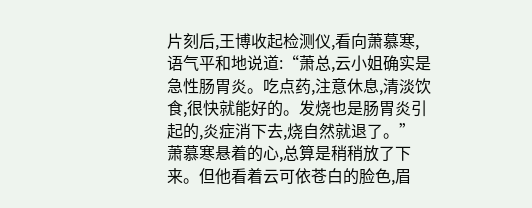片刻后,王博收起检测仪,看向萧慕寒,语气平和地说道:“萧总,云小姐确实是急性肠胃炎。吃点药,注意休息,清淡饮食,很快就能好的。发烧也是肠胃炎引起的,炎症消下去,烧自然就退了。”
萧慕寒悬着的心,总算是稍稍放了下来。但他看着云可依苍白的脸色,眉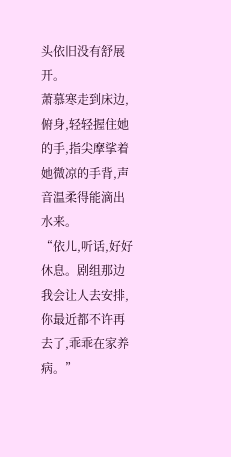头依旧没有舒展开。
萧慕寒走到床边,俯身,轻轻握住她的手,指尖摩挲着她微凉的手背,声音温柔得能滴出水来。
“依儿,听话,好好休息。剧组那边我会让人去安排,你最近都不许再去了,乖乖在家养病。”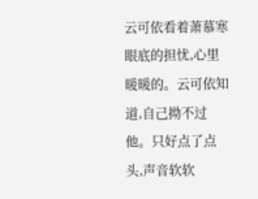云可依看着萧慕寒眼底的担忧,心里暖暖的。云可依知道,自己拗不过他。只好点了点头,声音软软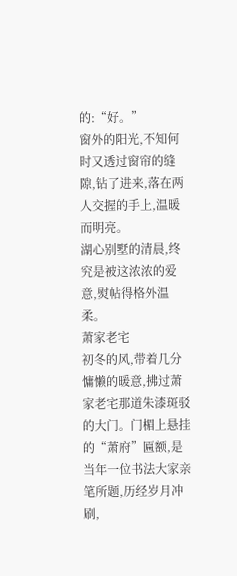的:“好。”
窗外的阳光,不知何时又透过窗帘的缝隙,钻了进来,落在两人交握的手上,温暖而明亮。
湖心别墅的清晨,终究是被这浓浓的爱意,熨帖得格外温柔。
萧家老宅
初冬的风,带着几分慵懒的暖意,拂过萧家老宅那道朱漆斑驳的大门。门楣上悬挂的“萧府”匾额,是当年一位书法大家亲笔所题,历经岁月冲刷,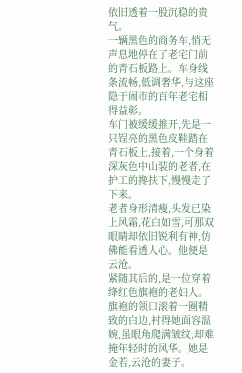依旧透着一股沉稳的贵气。
一辆黑色的商务车,悄无声息地停在了老宅门前的青石板路上。车身线条流畅,低调奢华,与这座隐于闹市的百年老宅相得益彰。
车门被缓缓推开,先是一只锃亮的黑色皮鞋踏在青石板上,接着,一个身着深灰色中山装的老者,在护工的搀扶下,慢慢走了下来。
老者身形清瘦,头发已染上风霜,花白如雪,可那双眼睛却依旧锐利有神,仿佛能看透人心。他便是云沧。
紧随其后的,是一位穿着绛红色旗袍的老妇人。旗袍的领口滚着一圈精致的白边,衬得她面容温婉,虽眼角爬满皱纹,却难掩年轻时的风华。她是金若,云沧的妻子。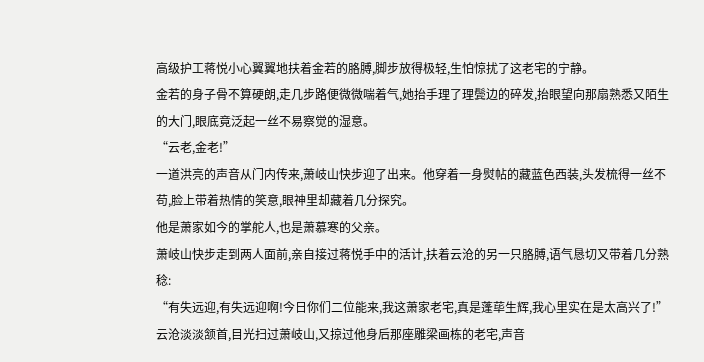高级护工蒋悦小心翼翼地扶着金若的胳膊,脚步放得极轻,生怕惊扰了这老宅的宁静。
金若的身子骨不算硬朗,走几步路便微微喘着气,她抬手理了理鬓边的碎发,抬眼望向那扇熟悉又陌生的大门,眼底竟泛起一丝不易察觉的湿意。
“云老,金老!”
一道洪亮的声音从门内传来,萧岐山快步迎了出来。他穿着一身熨帖的藏蓝色西装,头发梳得一丝不苟,脸上带着热情的笑意,眼神里却藏着几分探究。
他是萧家如今的掌舵人,也是萧慕寒的父亲。
萧岐山快步走到两人面前,亲自接过蒋悦手中的活计,扶着云沧的另一只胳膊,语气恳切又带着几分熟稔:
“有失远迎,有失远迎啊!今日你们二位能来,我这萧家老宅,真是蓬荜生辉,我心里实在是太高兴了!”
云沧淡淡颔首,目光扫过萧岐山,又掠过他身后那座雕梁画栋的老宅,声音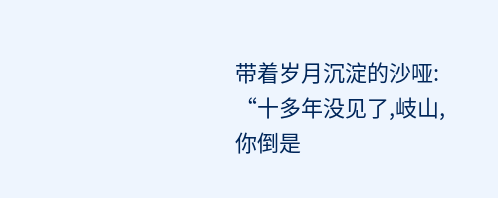带着岁月沉淀的沙哑:
“十多年没见了,岐山,你倒是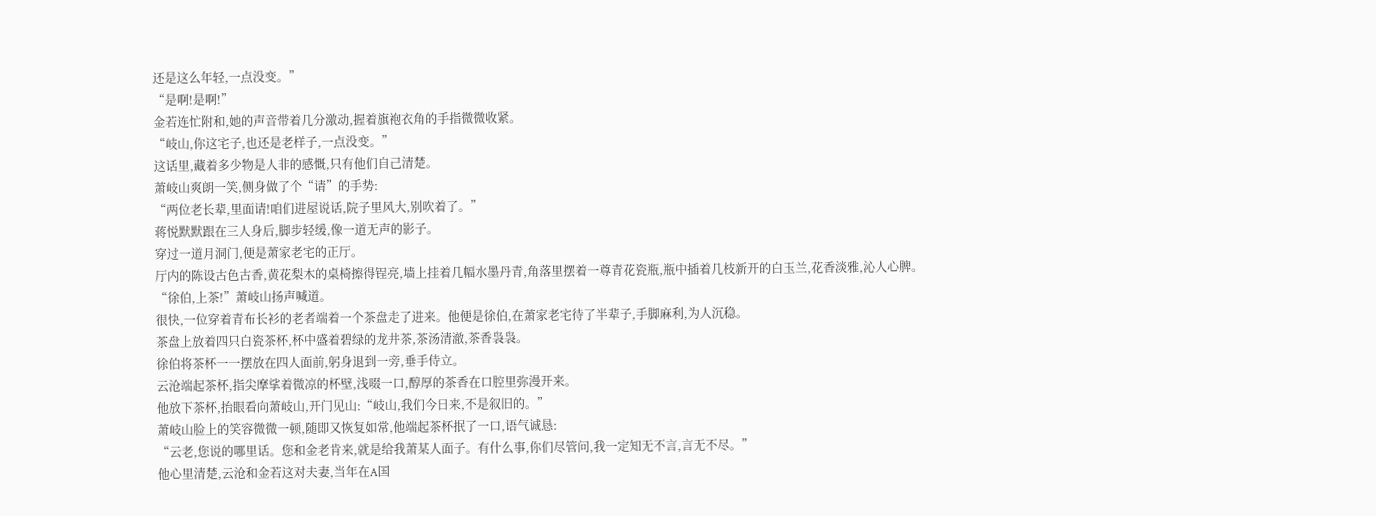还是这么年轻,一点没变。”
“是啊!是啊!”
金若连忙附和,她的声音带着几分激动,握着旗袍衣角的手指微微收紧。
“岐山,你这宅子,也还是老样子,一点没变。”
这话里,藏着多少物是人非的感慨,只有他们自己清楚。
萧岐山爽朗一笑,侧身做了个“请”的手势:
“两位老长辈,里面请!咱们进屋说话,院子里风大,别吹着了。”
蒋悦默默跟在三人身后,脚步轻缓,像一道无声的影子。
穿过一道月洞门,便是萧家老宅的正厅。
厅内的陈设古色古香,黄花梨木的桌椅擦得锃亮,墙上挂着几幅水墨丹青,角落里摆着一尊青花瓷瓶,瓶中插着几枝新开的白玉兰,花香淡雅,沁人心脾。
“徐伯,上茶!”萧岐山扬声喊道。
很快,一位穿着青布长衫的老者端着一个茶盘走了进来。他便是徐伯,在萧家老宅待了半辈子,手脚麻利,为人沉稳。
茶盘上放着四只白瓷茶杯,杯中盛着碧绿的龙井茶,茶汤清澈,茶香袅袅。
徐伯将茶杯一一摆放在四人面前,躬身退到一旁,垂手侍立。
云沧端起茶杯,指尖摩挲着微凉的杯壁,浅啜一口,醇厚的茶香在口腔里弥漫开来。
他放下茶杯,抬眼看向萧岐山,开门见山:“岐山,我们今日来,不是叙旧的。”
萧岐山脸上的笑容微微一顿,随即又恢复如常,他端起茶杯抿了一口,语气诚恳:
“云老,您说的哪里话。您和金老肯来,就是给我萧某人面子。有什么事,你们尽管问,我一定知无不言,言无不尽。”
他心里清楚,云沧和金若这对夫妻,当年在A国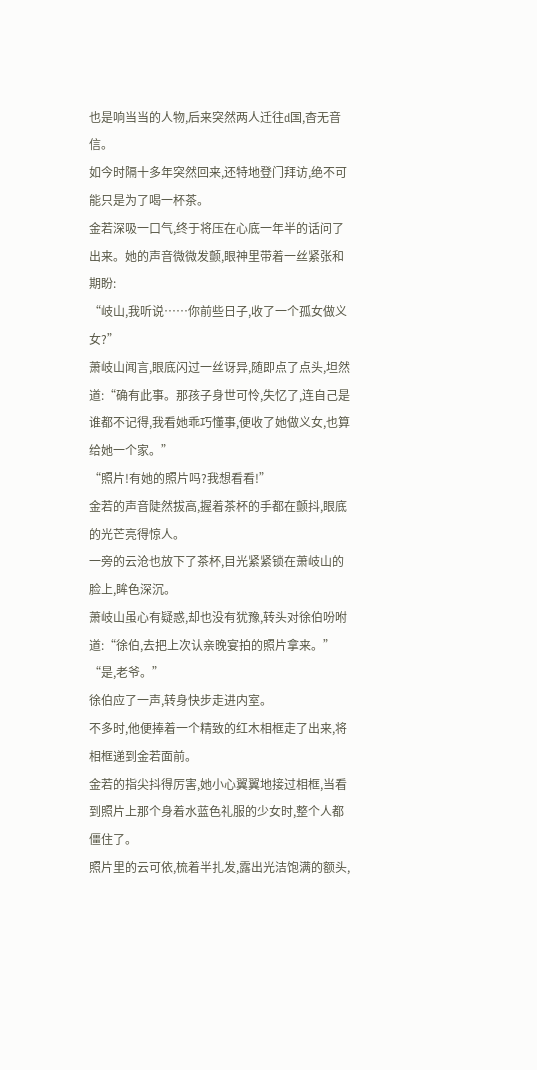也是响当当的人物,后来突然两人迁往d国,杳无音信。
如今时隔十多年突然回来,还特地登门拜访,绝不可能只是为了喝一杯茶。
金若深吸一口气,终于将压在心底一年半的话问了出来。她的声音微微发颤,眼神里带着一丝紧张和期盼:
“岐山,我听说……你前些日子,收了一个孤女做义女?”
萧岐山闻言,眼底闪过一丝讶异,随即点了点头,坦然道:“确有此事。那孩子身世可怜,失忆了,连自己是谁都不记得,我看她乖巧懂事,便收了她做义女,也算给她一个家。”
“照片!有她的照片吗?我想看看!”
金若的声音陡然拔高,握着茶杯的手都在颤抖,眼底的光芒亮得惊人。
一旁的云沧也放下了茶杯,目光紧紧锁在萧岐山的脸上,眸色深沉。
萧岐山虽心有疑惑,却也没有犹豫,转头对徐伯吩咐道:“徐伯,去把上次认亲晚宴拍的照片拿来。”
“是,老爷。”
徐伯应了一声,转身快步走进内室。
不多时,他便捧着一个精致的红木相框走了出来,将相框递到金若面前。
金若的指尖抖得厉害,她小心翼翼地接过相框,当看到照片上那个身着水蓝色礼服的少女时,整个人都僵住了。
照片里的云可依,梳着半扎发,露出光洁饱满的额头,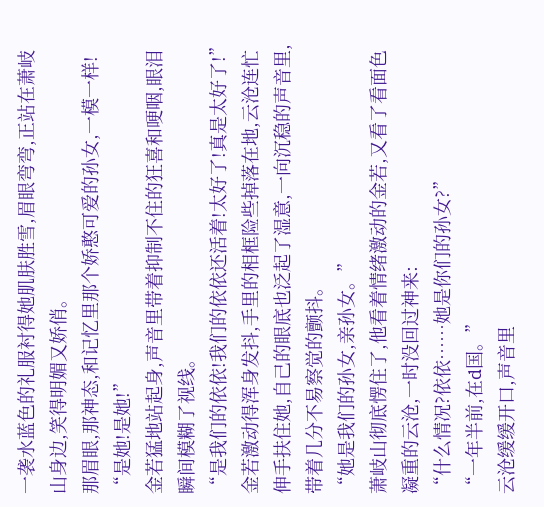一袭水蓝色的礼服衬得她肌肤胜雪,眉眼弯弯,正站在萧岐山身边,笑得明媚又娇俏。
那眉眼,那神态,和记忆里那个娇憨可爱的孙女,一模一样!
“是她!是她!”
金若猛地站起身,声音里带着抑制不住的狂喜和哽咽,眼泪瞬间模糊了视线。
“是我们的依依!我们的依依还活着!太好了!真是太好了!”
金若激动得浑身发抖,手里的相框险些掉落在地,云沧连忙伸手扶住她,自己的眼底也泛起了湿意,一向沉稳的声音里,带着几分不易察觉的颤抖。
“她是我们的孙女,亲孙女。”
萧岐山彻底愣住了,他看着情绪激动的金若,又看了看面色凝重的云沧,一时没回过神来:
“什么情况?依依……她是你们的孙女?”
“一年半前,在d国。”
云沧缓缓开口,声音里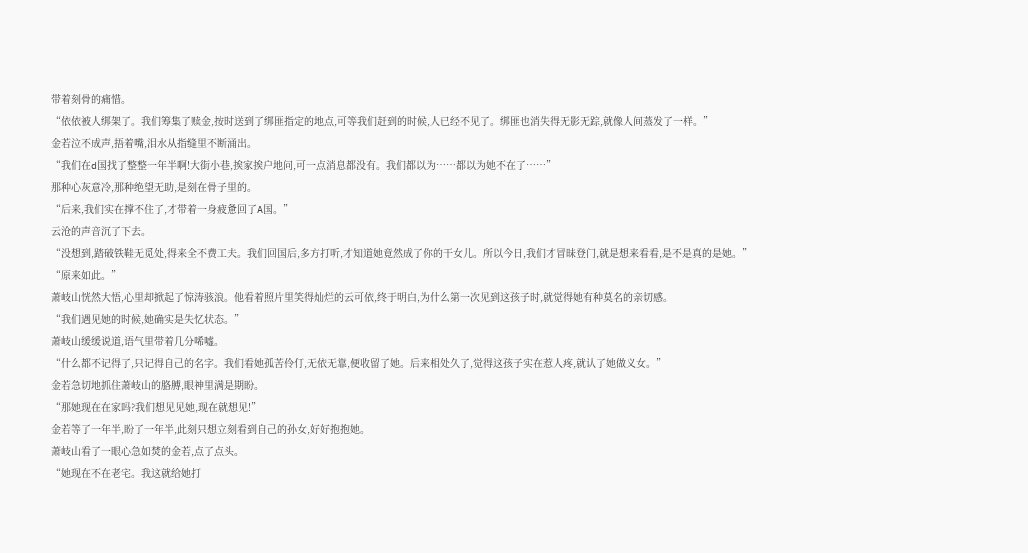带着刻骨的痛惜。
“依依被人绑架了。我们筹集了赎金,按时送到了绑匪指定的地点,可等我们赶到的时候,人已经不见了。绑匪也消失得无影无踪,就像人间蒸发了一样。”
金若泣不成声,捂着嘴,泪水从指缝里不断涌出。
“我们在d国找了整整一年半啊!大街小巷,挨家挨户地问,可一点消息都没有。我们都以为……都以为她不在了……”
那种心灰意冷,那种绝望无助,是刻在骨子里的。
“后来,我们实在撑不住了,才带着一身疲惫回了A国。”
云沧的声音沉了下去。
“没想到,踏破铁鞋无觅处,得来全不费工夫。我们回国后,多方打听,才知道她竟然成了你的干女儿。所以今日,我们才冒昧登门,就是想来看看,是不是真的是她。”
“原来如此。”
萧岐山恍然大悟,心里却掀起了惊涛骇浪。他看着照片里笑得灿烂的云可依,终于明白,为什么第一次见到这孩子时,就觉得她有种莫名的亲切感。
“我们遇见她的时候,她确实是失忆状态。”
萧岐山缓缓说道,语气里带着几分唏嘘。
“什么都不记得了,只记得自己的名字。我们看她孤苦伶仃,无依无靠,便收留了她。后来相处久了,觉得这孩子实在惹人疼,就认了她做义女。”
金若急切地抓住萧岐山的胳膊,眼神里满是期盼。
“那她现在在家吗?我们想见见她,现在就想见!”
金若等了一年半,盼了一年半,此刻只想立刻看到自己的孙女,好好抱抱她。
萧岐山看了一眼心急如焚的金若,点了点头。
“她现在不在老宅。我这就给她打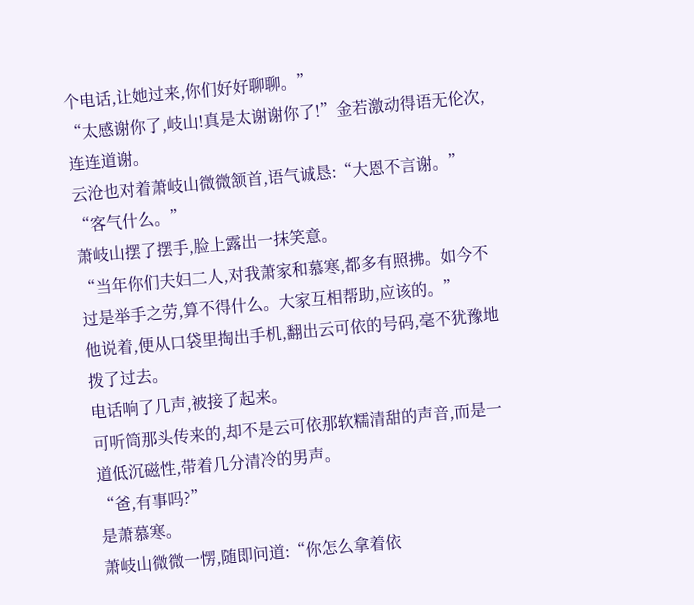个电话,让她过来,你们好好聊聊。”
“太感谢你了,岐山!真是太谢谢你了!”金若激动得语无伦次,连连道谢。
云沧也对着萧岐山微微颔首,语气诚恳:“大恩不言谢。”
“客气什么。”
萧岐山摆了摆手,脸上露出一抹笑意。
“当年你们夫妇二人,对我萧家和慕寒,都多有照拂。如今不过是举手之劳,算不得什么。大家互相帮助,应该的。”
他说着,便从口袋里掏出手机,翻出云可依的号码,毫不犹豫地拨了过去。
电话响了几声,被接了起来。
可听筒那头传来的,却不是云可依那软糯清甜的声音,而是一道低沉磁性,带着几分清冷的男声。
“爸,有事吗?”
是萧慕寒。
萧岐山微微一愣,随即问道:“你怎么拿着依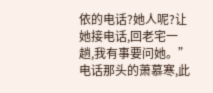依的电话?她人呢?让她接电话,回老宅一趟,我有事要问她。”
电话那头的萧慕寒,此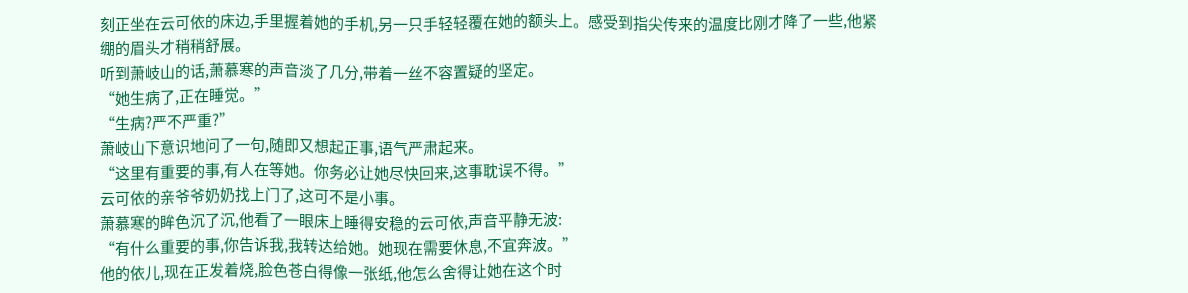刻正坐在云可依的床边,手里握着她的手机,另一只手轻轻覆在她的额头上。感受到指尖传来的温度比刚才降了一些,他紧绷的眉头才稍稍舒展。
听到萧岐山的话,萧慕寒的声音淡了几分,带着一丝不容置疑的坚定。
“她生病了,正在睡觉。”
“生病?严不严重?”
萧岐山下意识地问了一句,随即又想起正事,语气严肃起来。
“这里有重要的事,有人在等她。你务必让她尽快回来,这事耽误不得。”
云可依的亲爷爷奶奶找上门了,这可不是小事。
萧慕寒的眸色沉了沉,他看了一眼床上睡得安稳的云可依,声音平静无波:
“有什么重要的事,你告诉我,我转达给她。她现在需要休息,不宜奔波。”
他的依儿,现在正发着烧,脸色苍白得像一张纸,他怎么舍得让她在这个时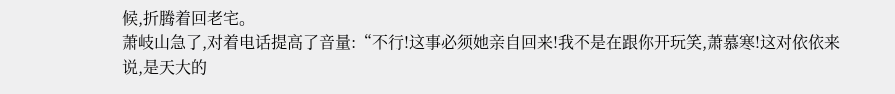候,折腾着回老宅。
萧岐山急了,对着电话提高了音量:“不行!这事必须她亲自回来!我不是在跟你开玩笑,萧慕寒!这对依依来说,是天大的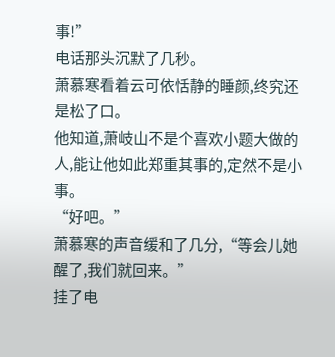事!”
电话那头沉默了几秒。
萧慕寒看着云可依恬静的睡颜,终究还是松了口。
他知道,萧岐山不是个喜欢小题大做的人,能让他如此郑重其事的,定然不是小事。
“好吧。”
萧慕寒的声音缓和了几分,“等会儿她醒了,我们就回来。”
挂了电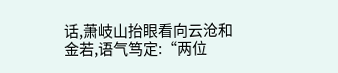话,萧岐山抬眼看向云沧和金若,语气笃定:“两位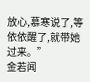放心,慕寒说了,等依依醒了,就带她过来。”
金若闻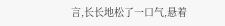言,长长地松了一口气,悬着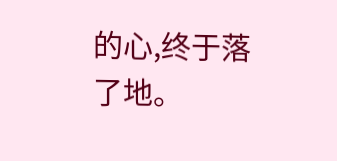的心,终于落了地。